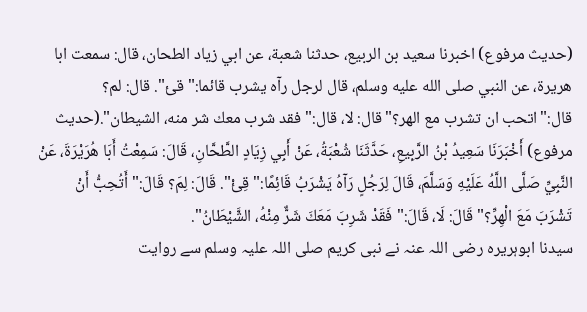(حديث مرفوع) اخبرنا سعيد بن الربيع، حدثنا شعبة، عن ابي زياد الطحان، قال: سمعت ابا هريرة، عن النبي صلى الله عليه وسلم، قال لرجل رآه يشرب قائما:"قئ". قال: لم؟ قال:"اتحب ان تشرب مع الهر؟"قال: لا، قال:"فقد شرب معك شر منه، الشيطان".(حديث مرفوع) أَخْبَرَنَا سَعِيدُ بْنُ الرَّبِيعِ، حَدَّثَنَا شُعْبَةُ، عَنْ أَبِي زِيَادٍ الطَّحَّانِ، قَالَ: سَمِعْتُ أَبَا هُرَيْرَةَ، عَنْ النَّبِيِّ صَلَّى اللَّهُ عَلَيْهِ وَسَلَّمَ، قَالَ لِرَجُلٍ رَآهُ يَشْرَبُ قَائِمًا:"قِئْ". قَالَ: لِمَ؟ قَالَ:"أَتُحِبُّ أَنْ تَشْرَبَ مَعَ الْهِرِّ؟"قَالَ: لَا، قَالَ:"فَقَدْ شَرِبَ مَعَكَ شَرٌّ مِنْهُ، الشَّيْطَانُ".
سیدنا ابوہریرہ رضی اللہ عنہ نے نبی کریم صلی اللہ علیہ وسلم سے روایت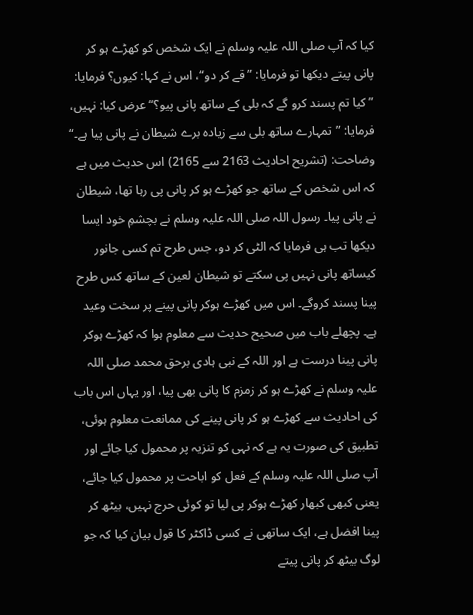کیا کہ آپ صلی اللہ علیہ وسلم نے ایک شخص کو کھڑے ہو کر پانی پیتے دیکھا تو فرمایا: ”قے کر دو“، اس نے کہا: کیوں؟ فرمایا: ”کیا تم پسند کرو گے کہ بلی کے ساتھ پانی پیو؟“ عرض کیا: نہیں، فرمایا: ”تمہارے ساتھ بلی سے زیادہ برے شیطان نے پانی پیا ہے۔“
وضاحت: (تشریح احادیث 2163 سے 2165) اس حدیث میں ہے کہ اس شخص کے ساتھ جو کھڑے ہو کر پانی پی رہا تھا، شیطان نے پانی پیا۔ رسول اللہ صلی اللہ علیہ وسلم نے بچشمِ خود ایسا دیکھا تب ہی فرمایا کہ الٹی کر دو، جس طرح تم کسی جانور کیساتھ پانی نہیں پی سکتے تو شیطان لعین کے ساتھ کس طرح پینا پسند کروگے۔ اس میں کھڑے ہوکر پانی پینے پر سخت وعید ہے۔ پچھلے باب میں صحیح حدیث سے معلوم ہوا کہ کھڑے ہوکر پانی پینا درست ہے اور اللہ کے نبی ہادی برحق محمد صلی اللہ علیہ وسلم نے کھڑے ہو کر زمزم کا پانی بھی پیا، اور یہاں اس باب کی احادیث سے کھڑے ہو کر پانی پینے کی ممانعت معلوم ہوئی، تطبیق کی صورت یہ ہے کہ نہی کو تنزیہ پر محمول کیا جائے اور آپ صلی اللہ علیہ وسلم کے فعل کو اباحت پر محمول کیا جائے، یعنی کبھی کبھار کھڑے ہوکر پی لیا تو کوئی حرج نہیں، بیٹھ کر پینا افضل ہے، ایک ساتھی نے کسی ڈاکٹر کا قول بیان کیا کہ جو لوگ بیٹھ کر پانی پیتے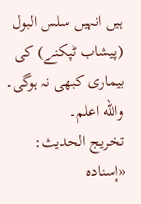ہیں انہیں سلس البول (پیشاب ٹپکنے) کی بیماری کبھی نہ ہوگی۔ والله اعلم۔
تخریج الحدیث: «إسناده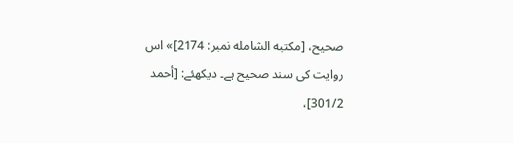صحيح، [مكتبه الشامله نمبر: 2174]» اس روایت کی سند صحیح ہے۔ دیکھئے: [أحمد 301/2]،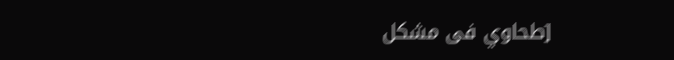[طحاوي فى مشكل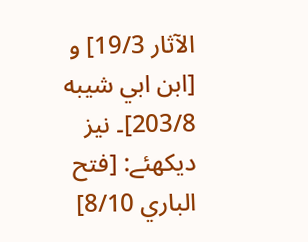الآثار 19/3] و [ابن ابي شيبه 203/8]۔ نیز دیکھئے: [فتح الباري 8/10]